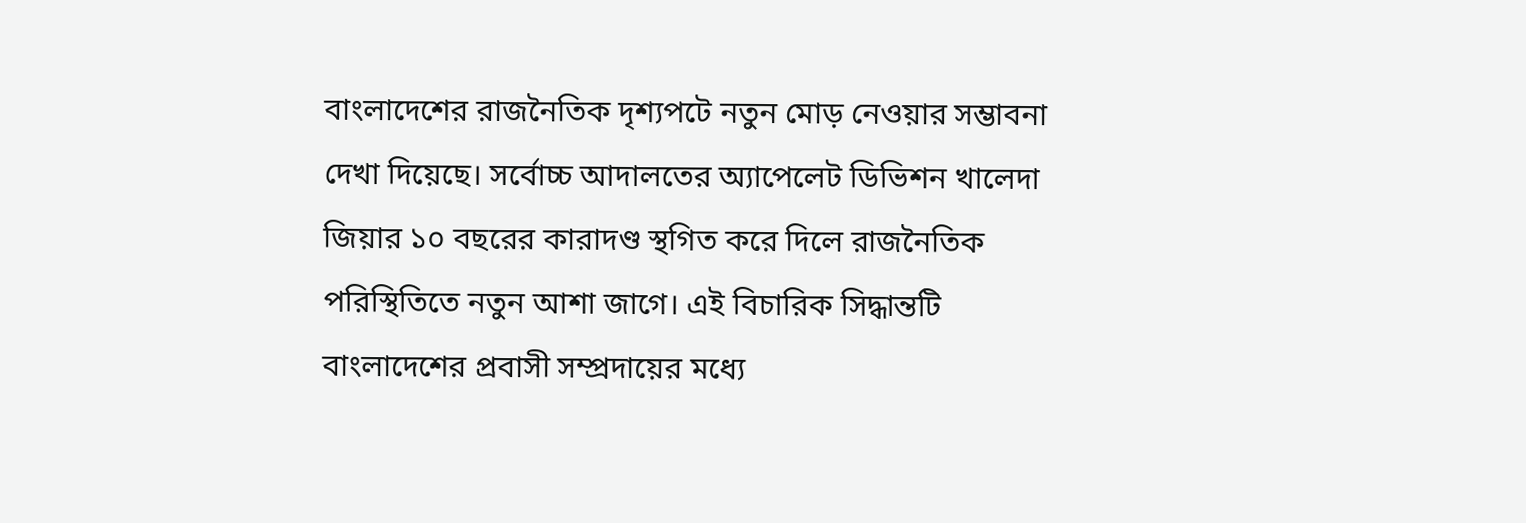বাংলাদেশের রাজনৈতিক দৃশ্যপটে নতুন মোড় নেওয়ার সম্ভাবনা দেখা দিয়েছে। সর্বোচ্চ আদালতের অ্যাপেলেট ডিভিশন খালেদা জিয়ার ১০ বছরের কারাদণ্ড স্থগিত করে দিলে রাজনৈতিক পরিস্থিতিতে নতুন আশা জাগে। এই বিচারিক সিদ্ধান্তটি বাংলাদেশের প্রবাসী সম্প্রদায়ের মধ্যে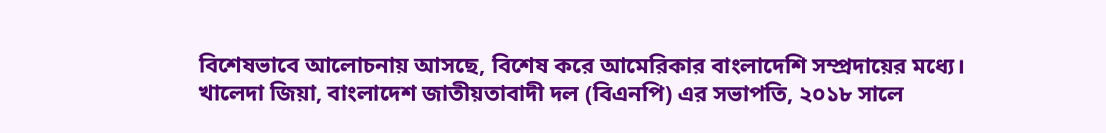বিশেষভাবে আলোচনায় আসছে, বিশেষ করে আমেরিকার বাংলাদেশি সম্প্রদায়ের মধ্যে।
খালেদা জিয়া, বাংলাদেশ জাতীয়তাবাদী দল (বিএনপি) এর সভাপতি, ২০১৮ সালে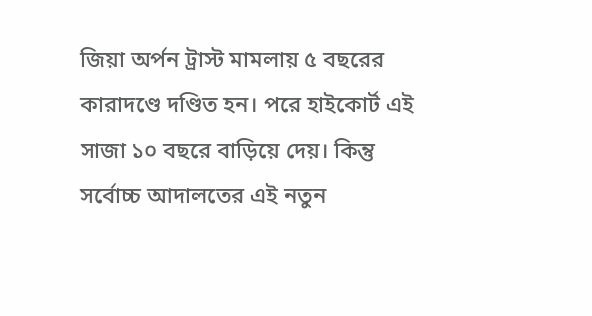জিয়া অর্পন ট্রাস্ট মামলায় ৫ বছরের কারাদণ্ডে দণ্ডিত হন। পরে হাইকোর্ট এই সাজা ১০ বছরে বাড়িয়ে দেয়। কিন্তু সর্বোচ্চ আদালতের এই নতুন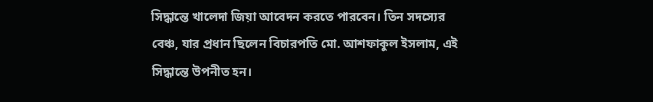সিদ্ধান্তে খালেদা জিয়া আবেদন করতে পারবেন। তিন সদস্যের বেঞ্চ, যার প্রধান ছিলেন বিচারপতি মো. আশফাকুল ইসলাম, এই সিদ্ধান্তে উপনীত হন।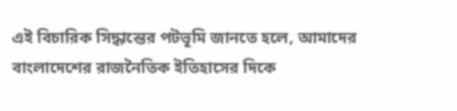এই বিচারিক সিদ্ধান্তের পটভূমি জানতে হলে, আমাদের বাংলাদেশের রাজনৈতিক ইতিহাসের দিকে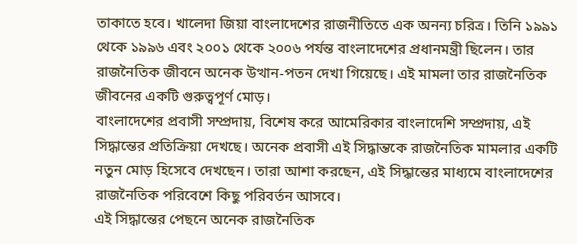তাকাতে হবে। খালেদা জিয়া বাংলাদেশের রাজনীতিতে এক অনন্য চরিত্র। তিনি ১৯৯১ থেকে ১৯৯৬ এবং ২০০১ থেকে ২০০৬ পর্যন্ত বাংলাদেশের প্রধানমন্ত্রী ছিলেন। তার রাজনৈতিক জীবনে অনেক উত্থান-পতন দেখা গিয়েছে। এই মামলা তার রাজনৈতিক জীবনের একটি গুরুত্বপূর্ণ মোড়।
বাংলাদেশের প্রবাসী সম্প্রদায়, বিশেষ করে আমেরিকার বাংলাদেশি সম্প্রদায়, এই সিদ্ধান্তের প্রতিক্রিয়া দেখছে। অনেক প্রবাসী এই সিদ্ধান্তকে রাজনৈতিক মামলার একটি নতুন মোড় হিসেবে দেখছেন। তারা আশা করছেন, এই সিদ্ধান্তের মাধ্যমে বাংলাদেশের রাজনৈতিক পরিবেশে কিছু পরিবর্তন আসবে।
এই সিদ্ধান্তের পেছনে অনেক রাজনৈতিক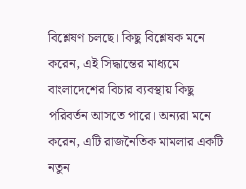বিশ্লেষণ চলছে। কিছু বিশ্লেষক মনে করেন, এই সিদ্ধান্তের মাধ্যমে বাংলাদেশের বিচার ব্যবস্থায় কিছু পরিবর্তন আসতে পারে। অন্যরা মনে করেন, এটি রাজনৈতিক মামলার একটি নতুন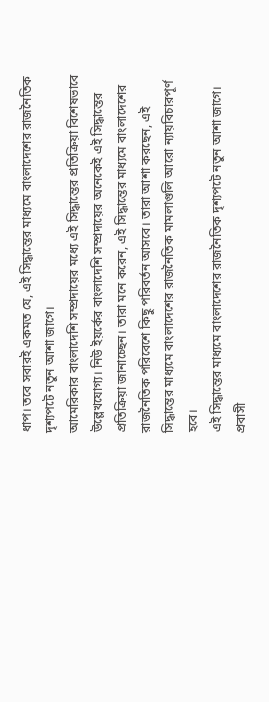ধাপ। তবে সবারই একমত যে, এই সিদ্ধান্তের মাধ্যমে বাংলাদেশের রাজনৈতিক দৃশ্যপটে নতুন আশা জাগে।
আমেরিকার বাংলাদেশি সম্প্রদায়ের মধ্যে এই সিদ্ধান্তের প্রতিক্রিয়া বিশেষভাবে উল্লেখযোগ্য। নিউ ইয়র্কের বাংলাদেশি সম্প্রদায়ের অনেকেই এই সিদ্ধান্তের প্রতিক্রিয়া জানাচ্ছেন। তারা মনে করেন, এই সিদ্ধান্তের মাধ্যমে বাংলাদেশের রাজনৈতিক পরিবেশে কিছু পরিবর্তন আসবে। তারা আশা করছেন, এই সিদ্ধান্তের মাধ্যমে বাংলাদেশের রাজনৈতিক মামলাগুলি আরো ন্যায়বিচারপূর্ণ হবে।
এই সিদ্ধান্তের মাধ্যমে বাংলাদেশের রাজনৈতিক দৃশ্যপটে নতুন আশা জাগে। প্রবাসী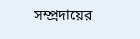সম্প্রদায়ের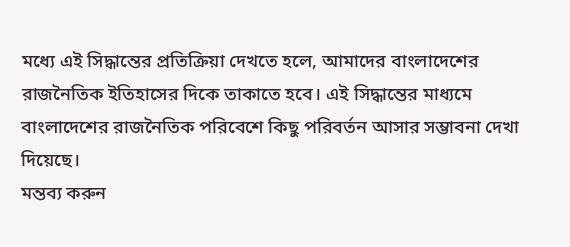মধ্যে এই সিদ্ধান্তের প্রতিক্রিয়া দেখতে হলে, আমাদের বাংলাদেশের রাজনৈতিক ইতিহাসের দিকে তাকাতে হবে। এই সিদ্ধান্তের মাধ্যমে বাংলাদেশের রাজনৈতিক পরিবেশে কিছু পরিবর্তন আসার সম্ভাবনা দেখা দিয়েছে।
মন্তব্য করুন